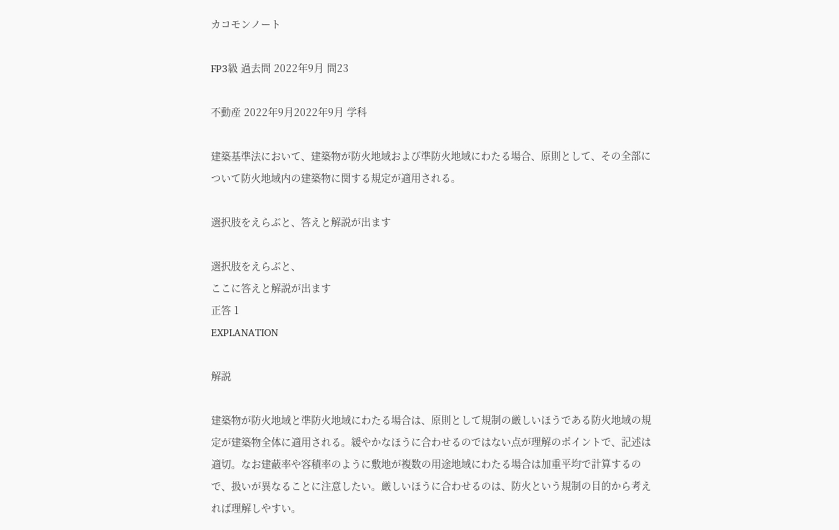カコモンノート

FP3級 過去問 2022年9月 問23

不動産 2022年9月2022年9月 学科

建築基準法において、建築物が防火地域および準防火地域にわたる場合、原則として、その全部について防火地域内の建築物に関する規定が適用される。

選択肢をえらぶと、答えと解説が出ます

選択肢をえらぶと、
ここに答えと解説が出ます
正答 1
EXPLANATION

解説

建築物が防火地域と準防火地域にわたる場合は、原則として規制の厳しいほうである防火地域の規定が建築物全体に適用される。緩やかなほうに合わせるのではない点が理解のポイントで、記述は適切。なお建蔽率や容積率のように敷地が複数の用途地域にわたる場合は加重平均で計算するので、扱いが異なることに注意したい。厳しいほうに合わせるのは、防火という規制の目的から考えれば理解しやすい。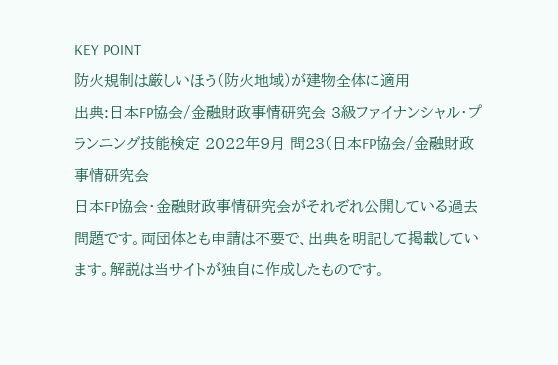KEY POINT
防火規制は厳しいほう(防火地域)が建物全体に適用
出典:日本FP協会/金融財政事情研究会 3級ファイナンシャル・プランニング技能検定 2022年9月 問23(日本FP協会/金融財政事情研究会
日本FP協会・金融財政事情研究会がそれぞれ公開している過去問題です。両団体とも申請は不要で、出典を明記して掲載しています。解説は当サイトが独自に作成したものです。